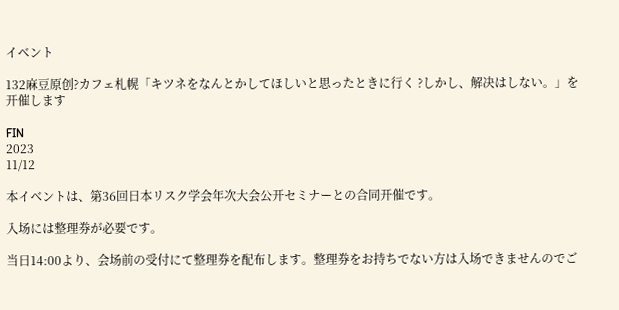イベント

132麻豆原创?カフェ札幌「キツネをなんとかしてほしいと思ったときに行く ?しかし、解决はしない。」を开催します

FIN
2023
11/12

本イベントは、第36回日本リスク学会年次大会公开セミナーとの合同开催です。

入场には整理券が必要です。

当日14:00より、会场前の受付にて整理券を配布します。整理券をお持ちでない方は入场できませんのでご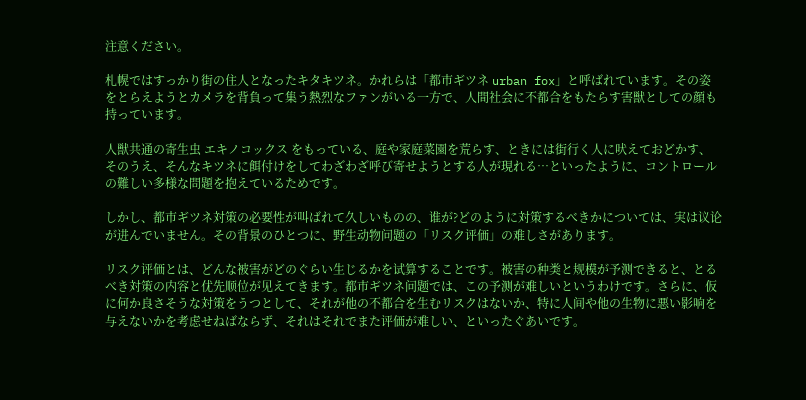注意ください。

札幌ではすっかり街の住人となったキタキツネ。かれらは「都市ギツネ urban fox」と呼ばれています。その姿をとらえようとカメラを背負って集う熱烈なファンがいる一方で、人間社会に不都合をもたらす害獣としての顔も持っています。

人獣共通の寄生虫 エキノコックス をもっている、庭や家庭菜園を荒らす、ときには街行く人に吠えておどかす、そのうえ、そんなキツネに餌付けをしてわざわざ呼び寄せようとする人が現れる…といったように、コントロールの難しい多様な問題を抱えているためです。

しかし、都市ギツネ対策の必要性が叫ばれて久しいものの、谁が?どのように対策するべきかについては、実は议论が进んでいません。その背景のひとつに、野生动物问题の「リスク评価」の难しさがあります。

リスク评価とは、どんな被害がどのぐらい生じるかを试算することです。被害の种类と规模が予测できると、とるべき対策の内容と优先顺位が见えてきます。都市ギツネ问题では、この予测が难しいというわけです。さらに、仮に何か良さそうな対策をうつとして、それが他の不都合を生むリスクはないか、特に人间や他の生物に悪い影响を与えないかを考虑せねばならず、それはそれでまた评価が难しい、といったぐあいです。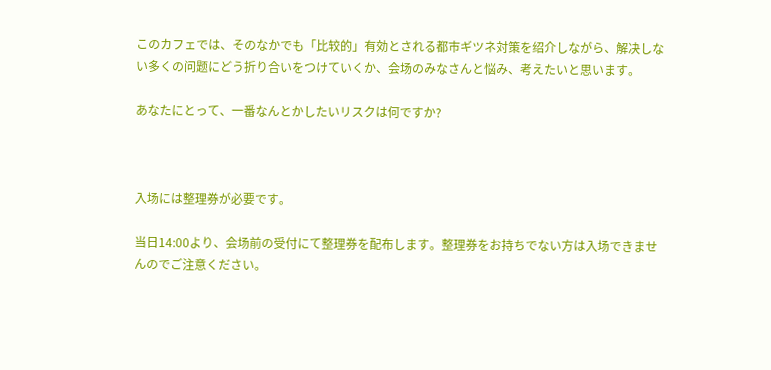このカフェでは、そのなかでも「比较的」有効とされる都市ギツネ対策を绍介しながら、解决しない多くの问题にどう折り合いをつけていくか、会场のみなさんと悩み、考えたいと思います。

あなたにとって、一番なんとかしたいリスクは何ですか?



入场には整理券が必要です。

当日14:00より、会场前の受付にて整理券を配布します。整理券をお持ちでない方は入场できませんのでご注意ください。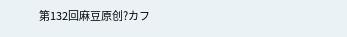第132回麻豆原创?カフ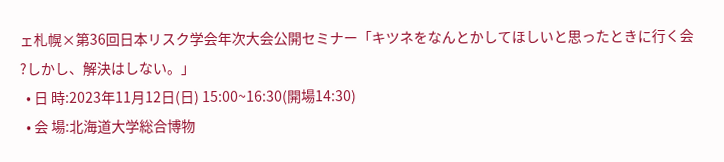ェ札幌×第36回日本リスク学会年次大会公開セミナー「キツネをなんとかしてほしいと思ったときに行く会 ?しかし、解決はしない。」
  • 日 時:2023年11月12日(日) 15:00~16:30(開場14:30)
  • 会 場:北海道大学総合博物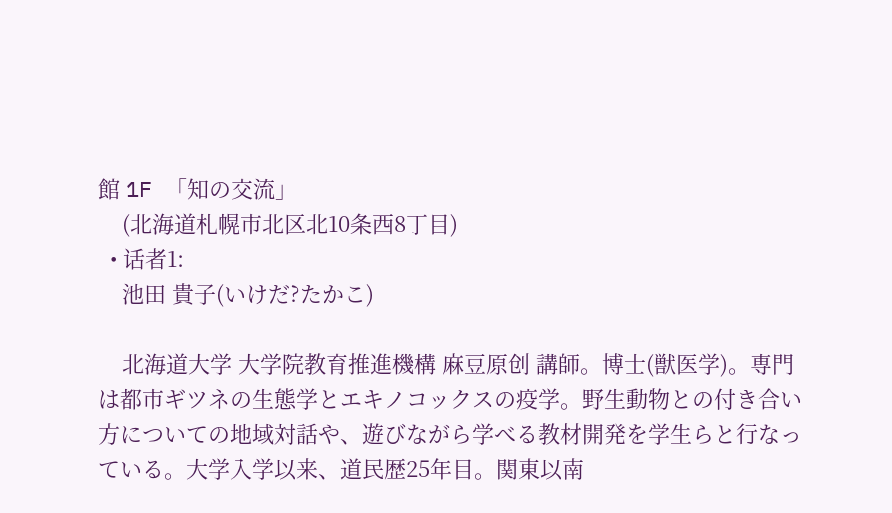館 1F 「知の交流」
    (北海道札幌市北区北10条西8丁目)
  • 话者1:
    池田 貴子(いけだ?たかこ)

    北海道大学 大学院教育推進機構 麻豆原创 講師。博士(獣医学)。専門は都市ギツネの生態学とエキノコックスの疫学。野生動物との付き合い方についての地域対話や、遊びながら学べる教材開発を学生らと行なっている。大学入学以来、道民歴25年目。関東以南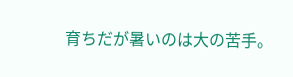育ちだが暑いのは大の苦手。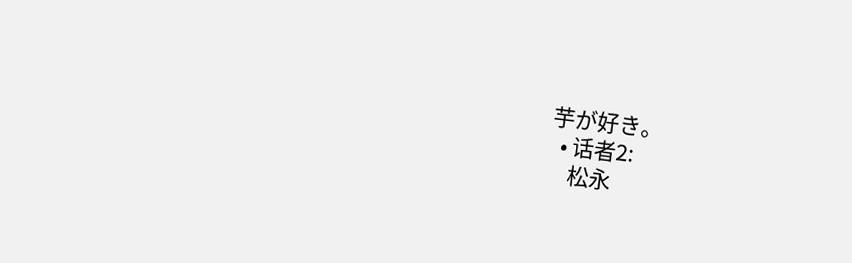芋が好き。
  • 话者2:
    松永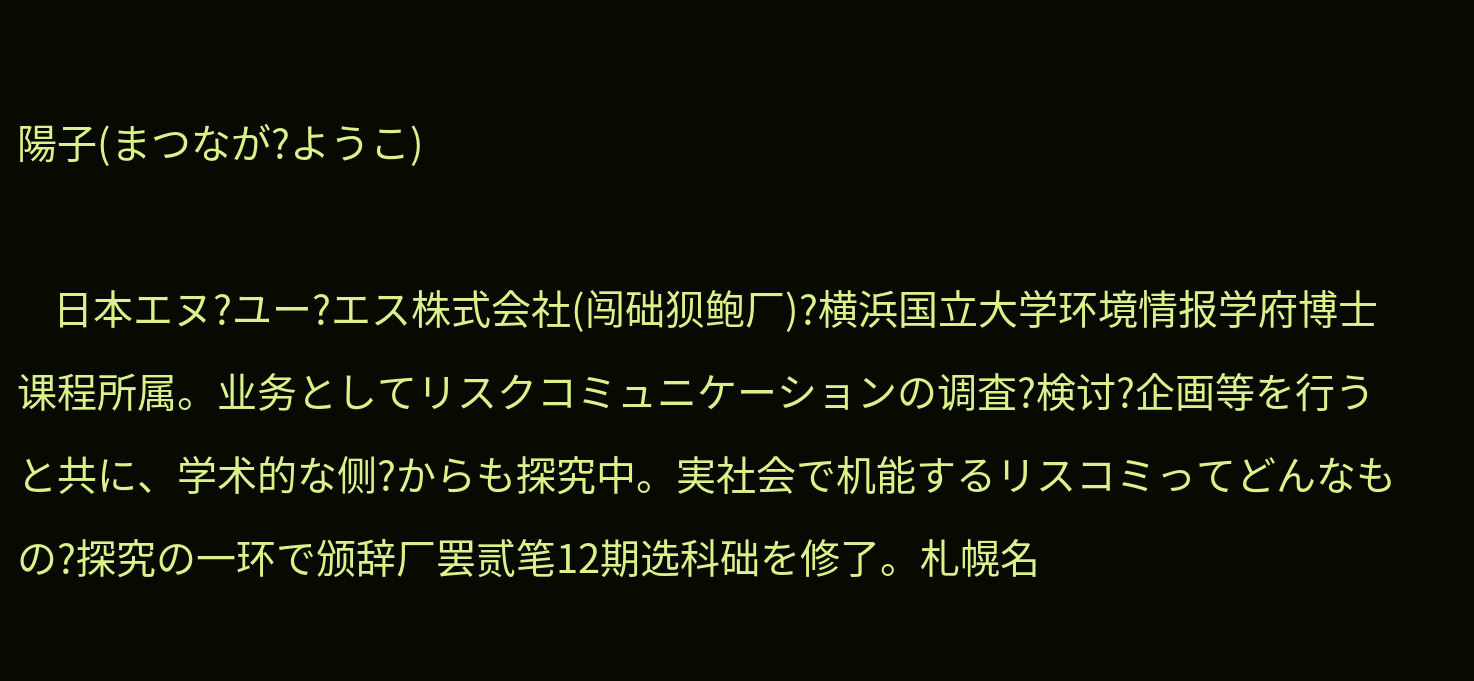陽子(まつなが?ようこ)

    日本エヌ?ユー?エス株式会社(闯础狈鲍厂)?横浜国立大学环境情报学府博士课程所属。业务としてリスクコミュニケーションの调査?検讨?企画等を行うと共に、学术的な侧?からも探究中。実社会で机能するリスコミってどんなもの?探究の一环で颁辞厂罢贰笔12期选科础を修了。札幌名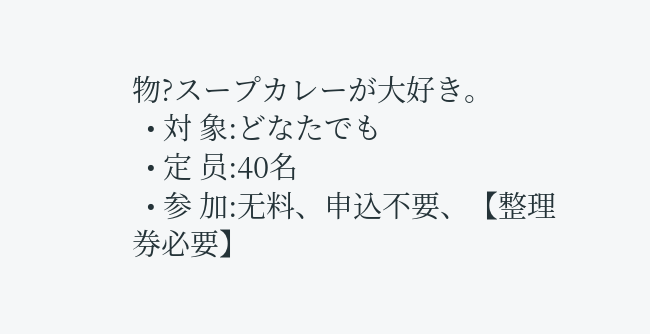物?スープカレーが大好き。
  • 対 象:どなたでも
  • 定 员:40名
  • 参 加:无料、申込不要、【整理券必要】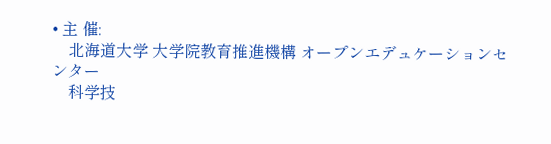• 主 催:
    北海道大学 大学院教育推進機構 オープンエデュケーションセンター
    科学技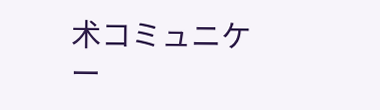术コミュニケー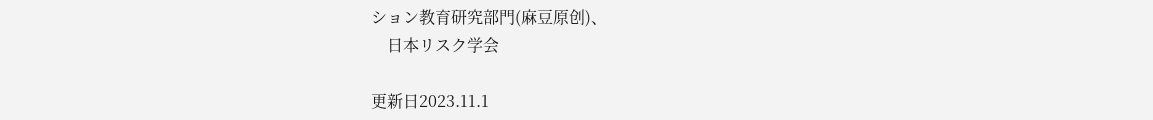ション教育研究部門(麻豆原创)、
    日本リスク学会

更新日2023.11.1